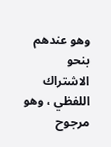وهو عندهم بنحو الاشتراك اللفظي ، وهو مرجوح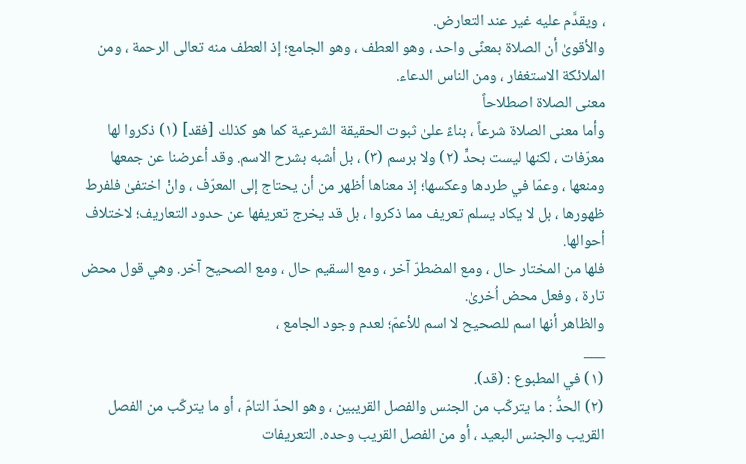، ويقدَّم عليه غير عند التعارض.
والأقوىٰ أن الصلاة بمعنًى واحد ، وهو العطف ، وهو الجامع؛ إذ العطف منه تعالى الرحمة ، ومن الملائكة الاستغفار ، ومن الناس الدعاء.
معنى الصلاة اصطلاحاً
وأما معنى الصلاة شرعاً ، بناءً علىٰ ثبوت الحقيقة الشرعية كما هو كذلك [فقد] (١) ذكروا لها معرّفات ، لكنها ليست بحدٍّ (٢) ولا برسم (٣) ، بل أشبه بشرح الاسم. وقد أعرضنا عن جمعها ومنعها ، وعمّا في طردها وعكسها؛ إذ معناها أظهر من أن يحتاج إلى المعرّف ، وانْ اختفىٰ فلفرط ظهورها ، بل لا يكاد يسلم تعريف مما ذكروا ، بل قد يخرج تعريفها عن حدود التعاريف؛ لاختلاف أحوالها.
فلها من المختار حال ، ومع المضطرّ آخر ، ومع السقيم حال ، ومع الصحيح آخر. وهي قول محض تارة ، وفعل محض اُخرىٰ.
والظاهر أنها اسم للصحيح لا اسم للأعمّ؛ لعدم وجود الجامع ،
___
(١) في المطبوع : (قد).
(٢) الحدُّ : ما يتركّب من الجنس والفصل القريبين ، وهو الحدّ التامّ ، أو ما يتركّب من الفصل القريب والجنس البعيد ، أو من الفصل القريب وحده. التعريفات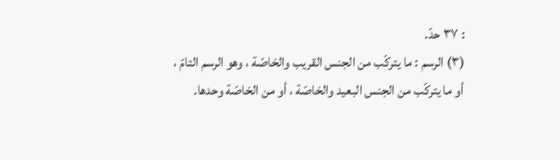: ٣٧ حدّ.
(٣) الرسم : ما يتركّب من الجنس القريب والخاصّة ، وهو الرسم التامّ ، أو ما يتركّب من الجنس البعيد والخاصّة ، أو من الخاصّة وحدها.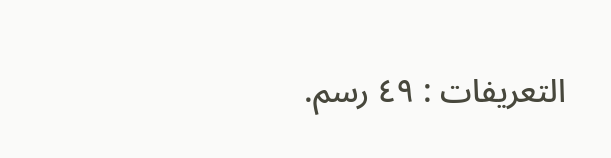التعريفات : ٤٩ رسم.